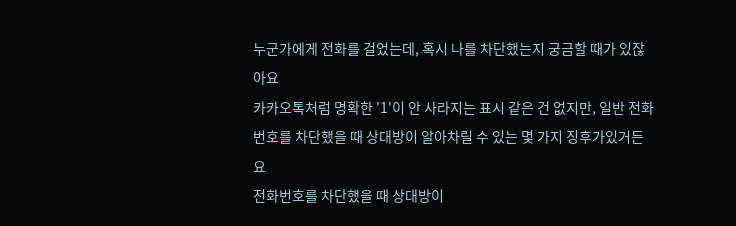누군가에게 전화를 걸었는데, 혹시 나를 차단했는지 궁금할 때가 있잖아요
카카오톡처럼 명확한 '1'이 안 사라지는 표시 같은 건 없지만, 일반 전화번호를 차단했을 때 상대방이 알아차릴 수 있는 몇 가지 징후가있거든요
전화번호를 차단했을 때 상대방이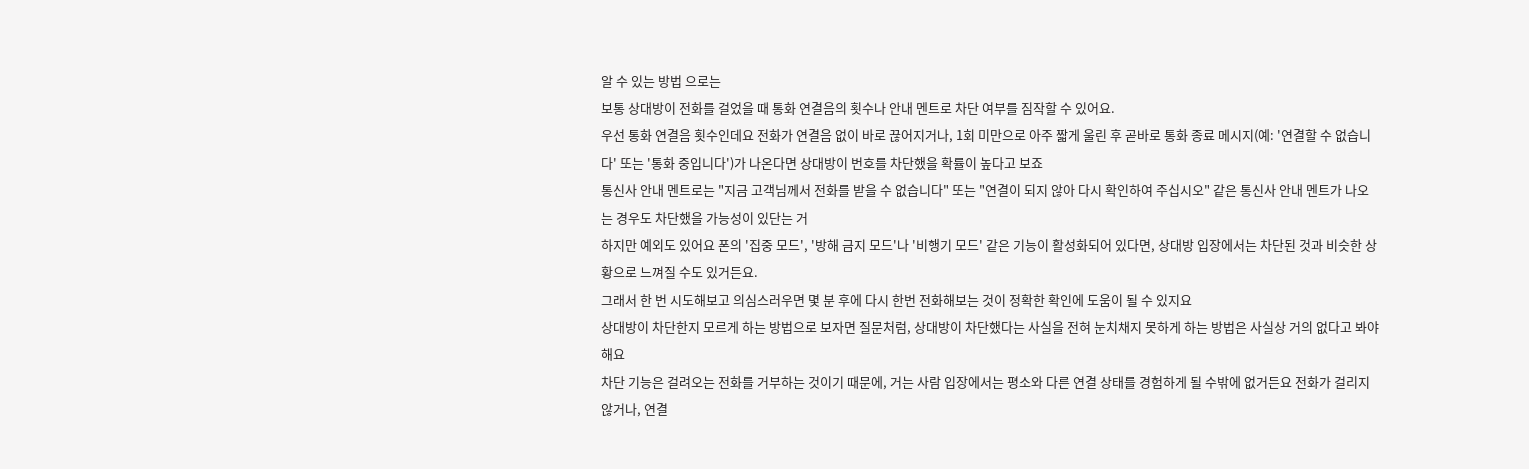알 수 있는 방법 으로는
보통 상대방이 전화를 걸었을 때 통화 연결음의 횟수나 안내 멘트로 차단 여부를 짐작할 수 있어요.
우선 통화 연결음 횟수인데요 전화가 연결음 없이 바로 끊어지거나, 1회 미만으로 아주 짧게 울린 후 곧바로 통화 종료 메시지(예: '연결할 수 없습니다' 또는 '통화 중입니다')가 나온다면 상대방이 번호를 차단했을 확률이 높다고 보죠
통신사 안내 멘트로는 "지금 고객님께서 전화를 받을 수 없습니다" 또는 "연결이 되지 않아 다시 확인하여 주십시오" 같은 통신사 안내 멘트가 나오는 경우도 차단했을 가능성이 있단는 거
하지만 예외도 있어요 폰의 '집중 모드', '방해 금지 모드'나 '비행기 모드' 같은 기능이 활성화되어 있다면, 상대방 입장에서는 차단된 것과 비슷한 상황으로 느껴질 수도 있거든요.
그래서 한 번 시도해보고 의심스러우면 몇 분 후에 다시 한번 전화해보는 것이 정확한 확인에 도움이 될 수 있지요
상대방이 차단한지 모르게 하는 방법으로 보자면 질문처럼, 상대방이 차단했다는 사실을 전혀 눈치채지 못하게 하는 방법은 사실상 거의 없다고 봐야 해요
차단 기능은 걸려오는 전화를 거부하는 것이기 때문에, 거는 사람 입장에서는 평소와 다른 연결 상태를 경험하게 될 수밖에 없거든요 전화가 걸리지 않거나, 연결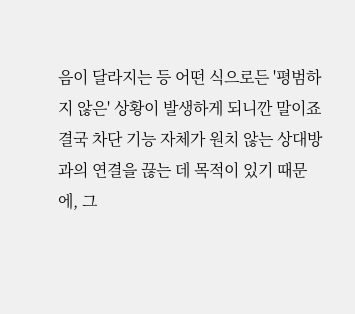음이 달라지는 등 어떤 식으로든 '평범하지 않은' 상황이 발생하게 되니깐 말이죠
결국 차단 기능 자체가 원치 않는 상대방과의 연결을 끊는 데 목적이 있기 때문에, 그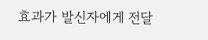효과가 발신자에게 전달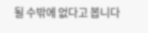될 수밖에 없다고 봅니다